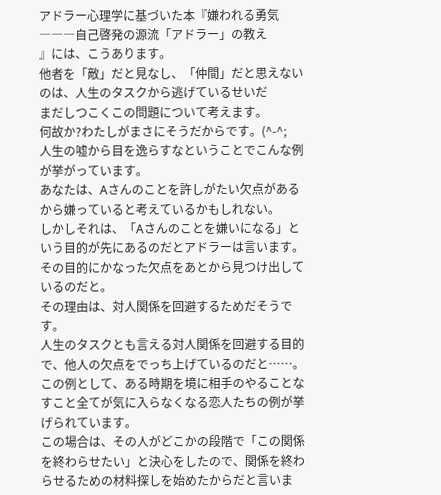アドラー心理学に基づいた本『嫌われる勇気―――自己啓発の源流「アドラー」の教え
』には、こうあります。
他者を「敵」だと見なし、「仲間」だと思えないのは、人生のタスクから逃げているせいだ
まだしつこくこの問題について考えます。
何故か?わたしがまさにそうだからです。(^-^;
人生の嘘から目を逸らすなということでこんな例が挙がっています。
あなたは、Aさんのことを許しがたい欠点があるから嫌っていると考えているかもしれない。
しかしそれは、「Aさんのことを嫌いになる」という目的が先にあるのだとアドラーは言います。
その目的にかなった欠点をあとから見つけ出しているのだと。
その理由は、対人関係を回避するためだそうです。
人生のタスクとも言える対人関係を回避する目的で、他人の欠点をでっち上げているのだと……。
この例として、ある時期を境に相手のやることなすこと全てが気に入らなくなる恋人たちの例が挙げられています。
この場合は、その人がどこかの段階で「この関係を終わらせたい」と決心をしたので、関係を終わらせるための材料探しを始めたからだと言いま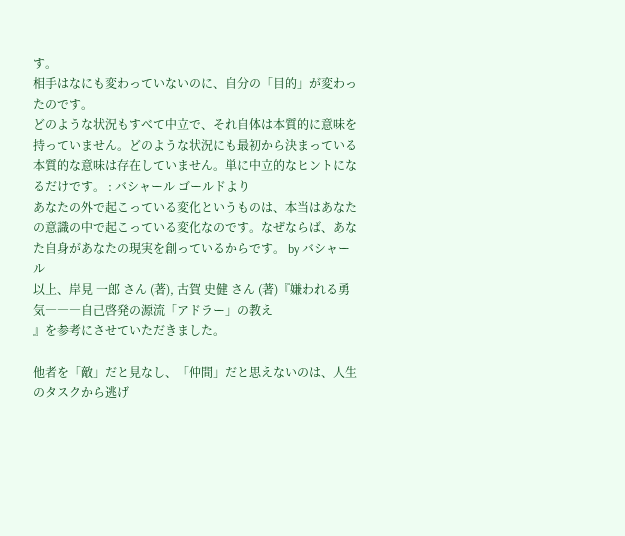す。
相手はなにも変わっていないのに、自分の「目的」が変わったのです。
どのような状況もすべて中立で、それ自体は本質的に意味を持っていません。どのような状況にも最初から決まっている本質的な意味は存在していません。単に中立的なヒントになるだけです。 : バシャール ゴールドより
あなたの外で起こっている変化というものは、本当はあなたの意識の中で起こっている変化なのです。なぜならば、あなた自身があなたの現実を創っているからです。 by バシャール
以上、岸見 一郎 さん (著), 古賀 史健 さん (著)『嫌われる勇気―――自己啓発の源流「アドラー」の教え
』を参考にさせていただきました。

他者を「敵」だと見なし、「仲間」だと思えないのは、人生のタスクから逃げ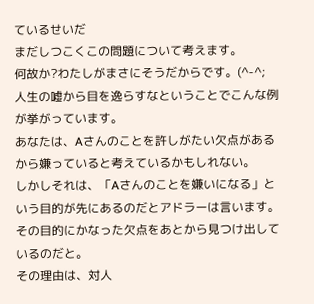ているせいだ
まだしつこくこの問題について考えます。
何故か?わたしがまさにそうだからです。(^-^;
人生の嘘から目を逸らすなということでこんな例が挙がっています。
あなたは、Aさんのことを許しがたい欠点があるから嫌っていると考えているかもしれない。
しかしそれは、「Aさんのことを嫌いになる」という目的が先にあるのだとアドラーは言います。
その目的にかなった欠点をあとから見つけ出しているのだと。
その理由は、対人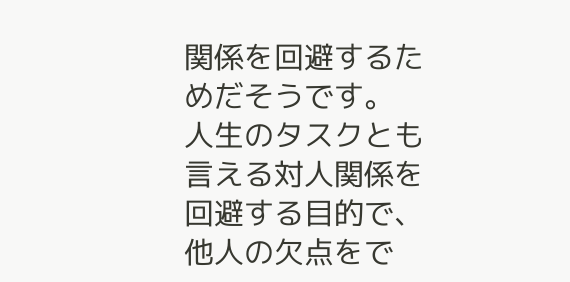関係を回避するためだそうです。
人生のタスクとも言える対人関係を回避する目的で、他人の欠点をで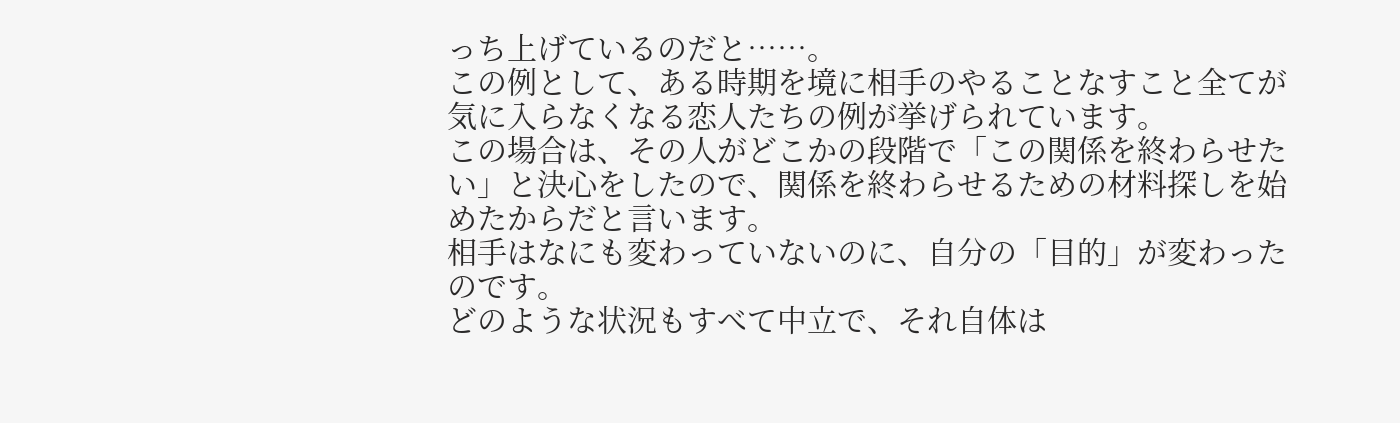っち上げているのだと……。
この例として、ある時期を境に相手のやることなすこと全てが気に入らなくなる恋人たちの例が挙げられています。
この場合は、その人がどこかの段階で「この関係を終わらせたい」と決心をしたので、関係を終わらせるための材料探しを始めたからだと言います。
相手はなにも変わっていないのに、自分の「目的」が変わったのです。
どのような状況もすべて中立で、それ自体は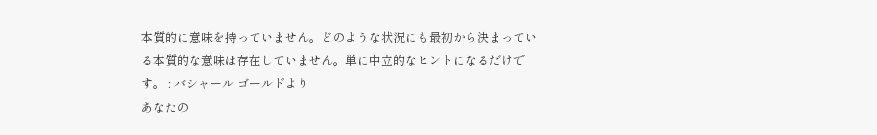本質的に意味を持っていません。どのような状況にも最初から決まっている本質的な意味は存在していません。単に中立的なヒントになるだけです。 : バシャール ゴールドより
あなたの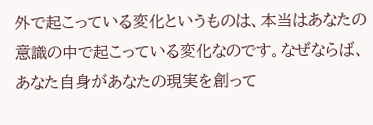外で起こっている変化というものは、本当はあなたの意識の中で起こっている変化なのです。なぜならば、あなた自身があなたの現実を創って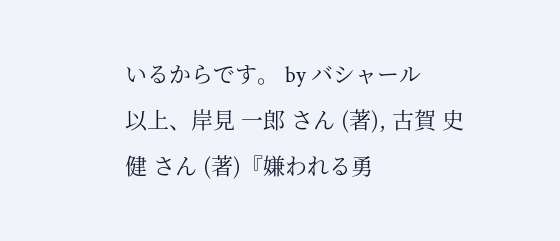いるからです。 by バシャール
以上、岸見 一郎 さん (著), 古賀 史健 さん (著)『嫌われる勇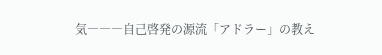気―――自己啓発の源流「アドラー」の教え